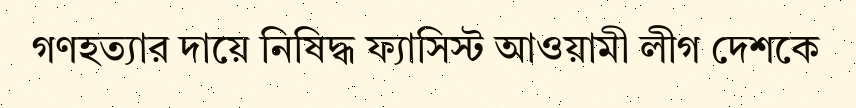গণহত্যার দায়ে নিষিদ্ধ ফ্যাসিস্ট আওয়ামী লীগ দেশকে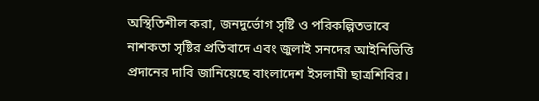অস্থিতিশীল করা, জনদুর্ভোগ সৃষ্টি ও পরিকল্পিতভাবে নাশকতা সৃষ্টির প্রতিবাদে এবং জুলাই সনদের আইনিভিত্তি প্রদানের দাবি জানিয়েছে বাংলাদেশ ইসলামী ছাত্রশিবির।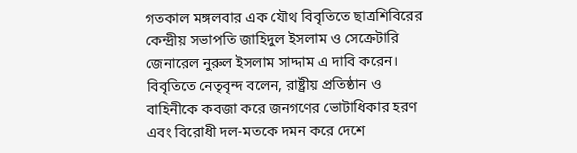গতকাল মঙ্গলবার এক যৌথ বিবৃতিতে ছাত্রশিবিরের কেন্দ্রীয় সভাপতি জাহিদুল ইসলাম ও সেক্রেটারি জেনারেল নুরুল ইসলাম সাদ্দাম এ দাবি করেন। বিবৃতিতে নেতৃবৃন্দ বলেন, রাষ্ট্রীয় প্রতিষ্ঠান ও বাহিনীকে কবজা করে জনগণের ভোটাধিকার হরণ এবং বিরোধী দল-মতকে দমন করে দেশে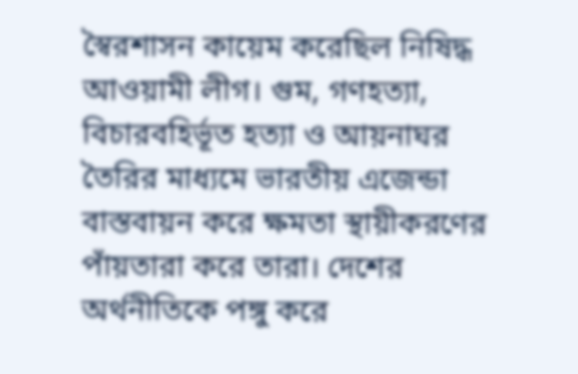স্বৈরশাসন কায়েম করেছিল নিষিদ্ধ আওয়ামী লীগ। গুম, গণহত্যা, বিচারবহির্ভূত হত্যা ও আয়নাঘর তৈরির মাধ্যমে ভারতীয় এজেন্ডা বাস্তবায়ন করে ক্ষমতা স্থায়ীকরণের পাঁয়তারা করে তারা। দেশের অর্থনীতিকে পঙ্গু করে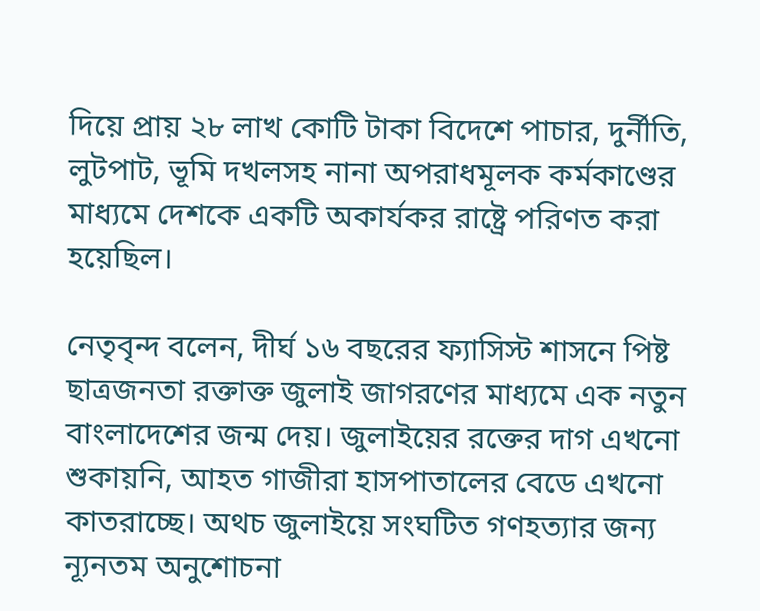দিয়ে প্রায় ২৮ লাখ কোটি টাকা বিদেশে পাচার, দুর্নীতি, লুটপাট, ভূমি দখলসহ নানা অপরাধমূলক কর্মকাণ্ডের মাধ্যমে দেশকে একটি অকার্যকর রাষ্ট্রে পরিণত করা হয়েছিল।

নেতৃবৃন্দ বলেন, দীর্ঘ ১৬ বছরের ফ্যাসিস্ট শাসনে পিষ্ট ছাত্রজনতা রক্তাক্ত জুলাই জাগরণের মাধ্যমে এক নতুন বাংলাদেশের জন্ম দেয়। জুলাইয়ের রক্তের দাগ এখনো শুকায়নি, আহত গাজীরা হাসপাতালের বেডে এখনো কাতরাচ্ছে। অথচ জুলাইয়ে সংঘটিত গণহত্যার জন্য ন্যূনতম অনুশোচনা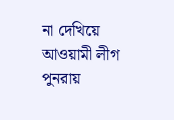না দেখিয়ে আওয়ামী লীগ পুনরায়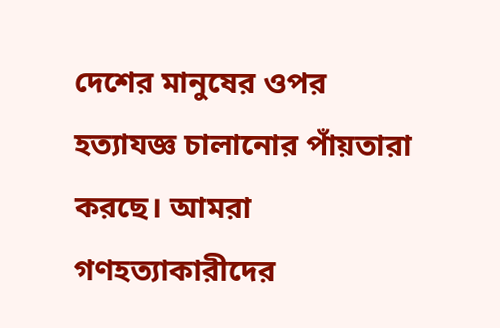দেশের মানুষের ওপর হত্যাযজ্ঞ চালানোর পাঁয়তারা করছে। আমরা গণহত্যাকারীদের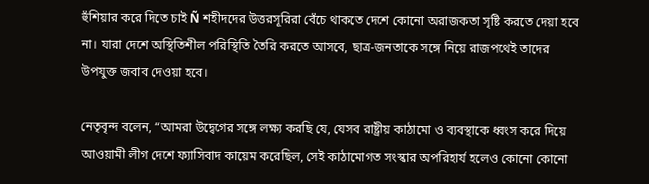হুঁশিয়ার করে দিতে চাই Ñ শহীদদের উত্তরসূরিরা বেঁচে থাকতে দেশে কোনো অরাজকতা সৃষ্টি করতে দেয়া হবে না। যারা দেশে অস্থিতিশীল পরিস্থিতি তৈরি করতে আসবে, ছাত্র-জনতাকে সঙ্গে নিয়ে রাজপথেই তাদের উপযুক্ত জবাব দেওয়া হবে।

নেতৃবৃন্দ বলেন, “আমরা উদ্বেগের সঙ্গে লক্ষ্য করছি যে, যেসব রাষ্ট্রীয় কাঠামো ও ব্যবস্থাকে ধ্বংস করে দিয়ে আওয়ামী লীগ দেশে ফ্যাসিবাদ কায়েম করেছিল, সেই কাঠামোগত সংস্কার অপরিহার্য হলেও কোনো কোনো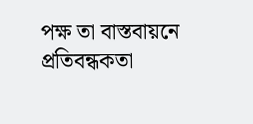পক্ষ তা বাস্তবায়নে প্রতিবন্ধকতা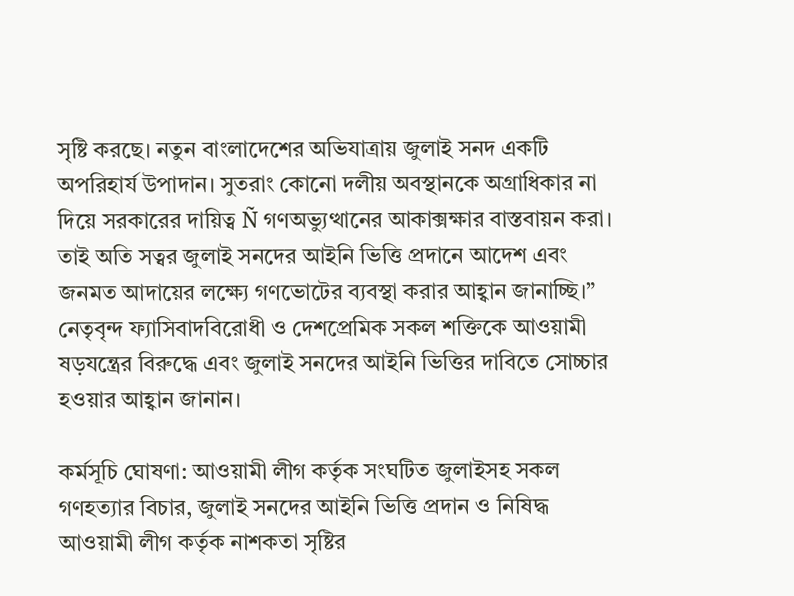সৃষ্টি করছে। নতুন বাংলাদেশের অভিযাত্রায় জুলাই সনদ একটি অপরিহার্য উপাদান। সুতরাং কোনো দলীয় অবস্থানকে অগ্রাধিকার না দিয়ে সরকারের দায়িত্ব Ñ গণঅভ্যুত্থানের আকাক্সক্ষার বাস্তবায়ন করা। তাই অতি সত্বর জুলাই সনদের আইনি ভিত্তি প্রদানে আদেশ এবং জনমত আদায়ের লক্ষ্যে গণভোটের ব্যবস্থা করার আহ্বান জানাচ্ছি।” নেতৃবৃন্দ ফ্যাসিবাদবিরোধী ও দেশপ্রেমিক সকল শক্তিকে আওয়ামী ষড়যন্ত্রের বিরুদ্ধে এবং জুলাই সনদের আইনি ভিত্তির দাবিতে সোচ্চার হওয়ার আহ্বান জানান।

কর্মসূচি ঘোষণা: আওয়ামী লীগ কর্তৃক সংঘটিত জুলাইসহ সকল গণহত্যার বিচার, জুলাই সনদের আইনি ভিত্তি প্রদান ও নিষিদ্ধ আওয়ামী লীগ কর্তৃক নাশকতা সৃষ্টির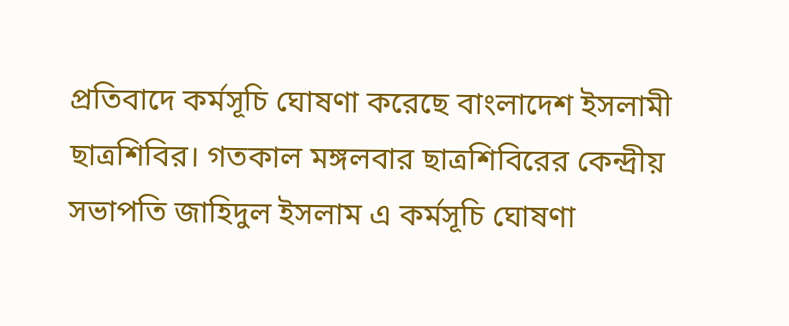প্রতিবাদে কর্মসূচি ঘোষণা করেছে বাংলাদেশ ইসলামী ছাত্রশিবির। গতকাল মঙ্গলবার ছাত্রশিবিরের কেন্দ্রীয় সভাপতি জাহিদুল ইসলাম এ কর্মসূচি ঘোষণা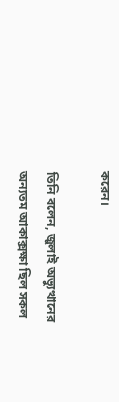করেন।

তিনি বলেন, জুলাই অভ্যুত্থানের অন্যতম আকাক্সক্ষা ছিল সকল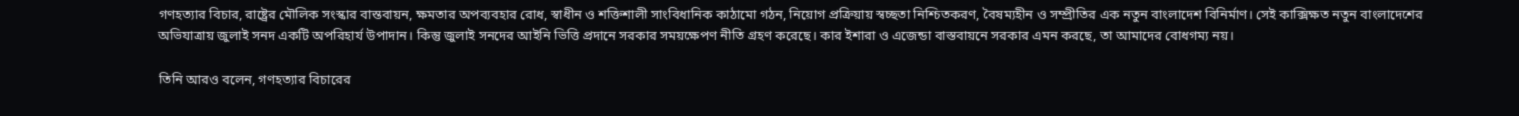গণহত্যার বিচার, রাষ্ট্রের মৌলিক সংস্কার বাস্তবায়ন, ক্ষমতার অপব্যবহার রোধ, স্বাধীন ও শক্তিশালী সাংবিধানিক কাঠামো গঠন, নিয়োগ প্রক্রিয়ায় স্বচ্ছতা নিশ্চিতকরণ, বৈষম্যহীন ও সম্প্রীতির এক নতুন বাংলাদেশ বিনির্মাণ। সেই কাক্সিক্ষত নতুন বাংলাদেশের অভিযাত্রায় জুলাই সনদ একটি অপরিহার্য উপাদান। কিন্তু জুলাই সনদের আইনি ভিত্তি প্রদানে সরকার সময়ক্ষেপণ নীতি গ্রহণ করেছে। কার ইশারা ও এজেন্ডা বাস্তবায়নে সরকার এমন করছে, তা আমাদের বোধগম্য নয়।

তিনি আরও বলেন, গণহত্যার বিচারের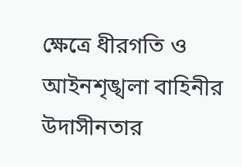ক্ষেত্রে ধীরগতি ও আইনশৃঙ্খলা বাহিনীর উদাসীনতার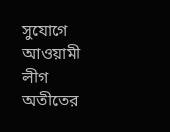সুযোগে আওয়ামী লীগ অতীতের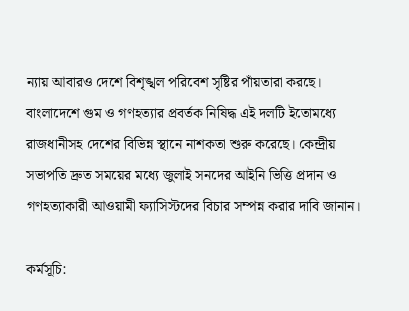ন্যায় আবারও দেশে বিশৃঙ্খল পরিবেশ সৃষ্টির পাঁয়তারা করছে। বাংলাদেশে গুম ও গণহত্যার প্রবর্তক নিষিদ্ধ এই দলটি ইতোমধ্যে রাজধানীসহ দেশের বিভিন্ন স্থানে নাশকতা শুরু করেছে। কেন্দ্রীয় সভাপতি দ্রুত সময়ের মধ্যে জুলাই সনদের আইনি ভিত্তি প্রদান ও গণহত্যাকারী আওয়ামী ফ্যাসিস্টদের বিচার সম্পন্ন করার দাবি জানান।

কর্মসূচি: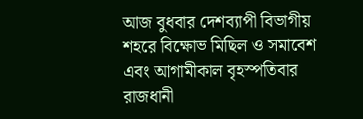আজ বুধবার দেশব্যাপী বিভাগীয় শহরে বিক্ষোভ মিছিল ও সমাবেশ এবং আগামীকাল বৃহস্পতিবার রাজধানী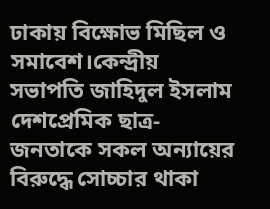ঢাকায় বিক্ষোভ মিছিল ও সমাবেশ।কেন্দ্রীয় সভাপতি জাহিদুল ইসলাম দেশপ্রেমিক ছাত্র-জনতাকে সকল অন্যায়ের বিরুদ্ধে সোচ্চার থাকা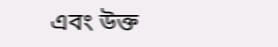এবং উক্ত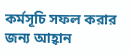কর্মসূচি সফল করার জন্য আহ্বান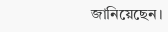জানিয়েছেন।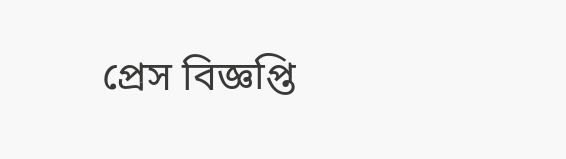প্রেস বিজ্ঞপ্তি